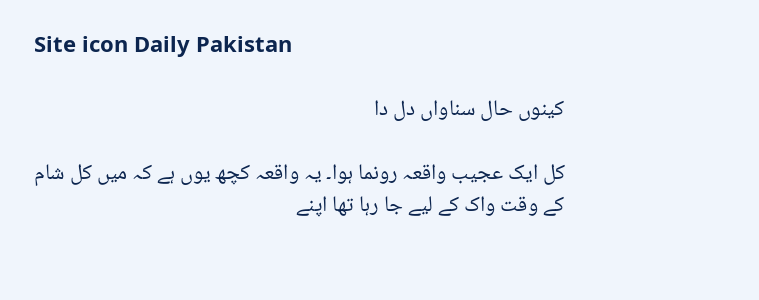Site icon Daily Pakistan

کینوں حال سناواں دل دا

کل ایک عجیب واقعہ رونما ہوا۔ یہ واقعہ کچھ یوں ہے کہ میں کل شام کے وقت واک کے لیے جا رہا تھا اپنے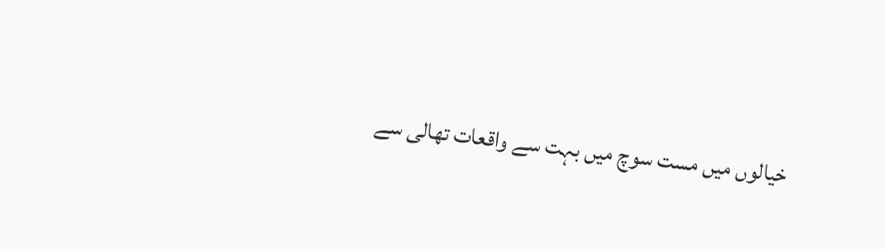خیالوں میں مست سوچ میں بہت سے واقعات تھالی سے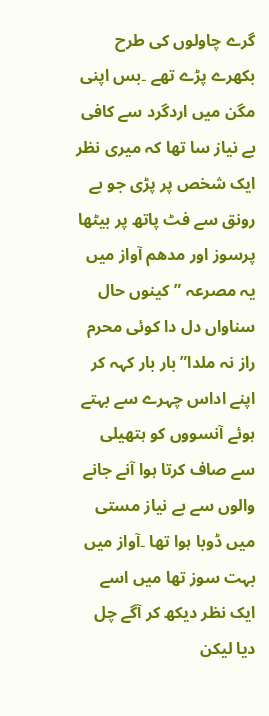گرے چاولوں کی طرح بکھرے پڑے تھے ۔بس اپنی مگن میں اردگرد سے کافی بے نیاز سا تھا کہ میری نظر ایک شخص پر پڑی جو بے رونق سے فٹ پاتھ پر بیٹھا پرسوز اور مدھم آواز میں یہ مصرعہ ”کینوں حال سناواں دل دا کوئی محرم راز نہ ملدا” بار بار کہہ کر اپنے اداس چہرے سے بہتے ہوئے آنسووں کو ہتھیلی سے صاف کرتا ہوا آنے جانے والوں سے بے نیاز مستی میں ڈوبا ہوا تھا ۔آواز میں بہت سوز تھا میں اسے ایک نظر دیکھ کر آگے چل دیا لیکن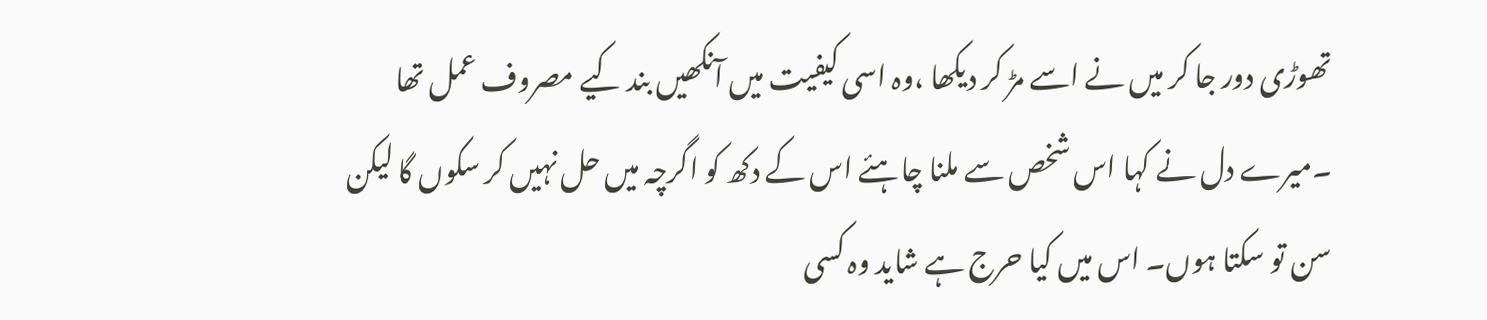تھوڑی دور جا کر میں نے اسے مڑ کر دیکھا ،وہ اسی کیفیت میں آنکھیں بند کیے مصروف عمل تھا ۔میرے دل نے کہا اس شخص سے ملنا چاہئے اس کے دکھ کو اگرچہ میں حل نہیں کر سکوں گا لیکن سن تو سکتا ہوں۔ اس میں کیا حرج ہے شاید وہ کسی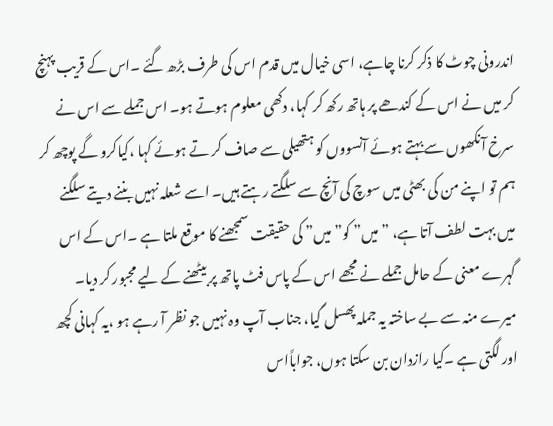اندرونی چوٹ کا ذکر کرنا چاہے، اسی خیال میں قدم اس کی طرف بڑھ گئے ۔اس کے قریب پہنچ کر میں نے اس کے کندھے پر ہاتھ رکھ کر کہا، دکھی معلوم ہوتے ہو۔ اس جملے سے اس نے سرخ آنکھوں سے بہتے ہوئے آنسووں کو ہتھیلی سے صاف کر تے ہوئے کہا ،کیاکرو گے پوچھ کر ہم تو اپنے من کی بھٹی میں سوچ کی آنچ سے سلگتے رہتے ہیں۔ اسے شعلہ نہیں بننے دیتے سلگنے میں بہت لطف آتا ہے، ”میں” کو” میں” کی حقیقت سمجھنے کا موقع ملتا ہے ۔اس کے اس گہرے معنی کے حامل جملے نے مجھے اس کے پاس فٹ پاتھ پر بیٹھنے کے لیے مجبور کر دیا۔ میرے منہ سے بے ساختہ یہ جملہ پھسل گیا، جناب آپ وہ نہیں جو نظر آ رہے ہو ،یہ کہانی کچھ اور لگتی ہے ۔کیا رازدان بن سکتا ہوں، جواباًاس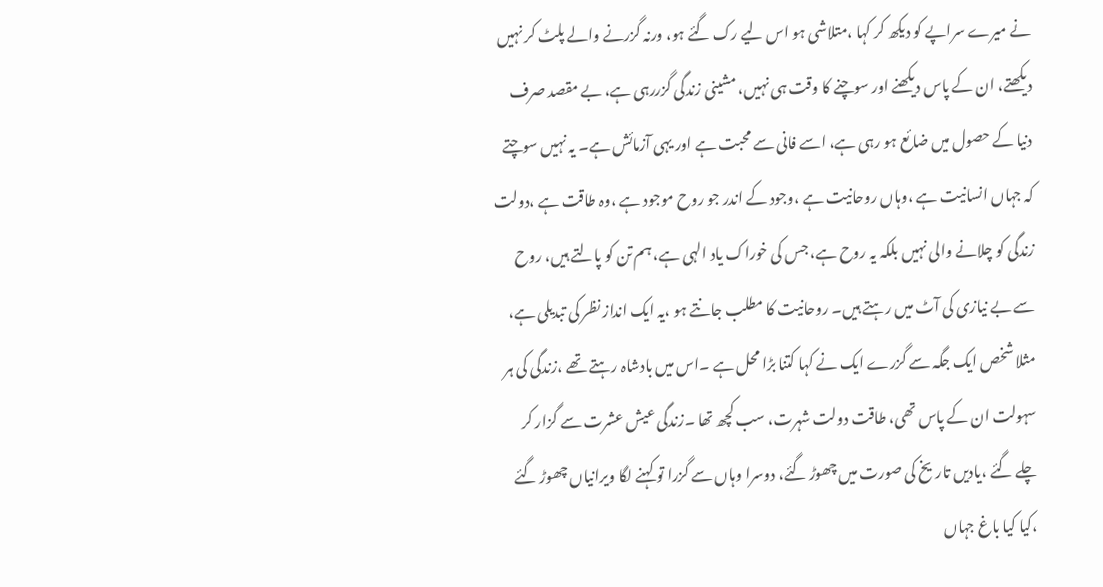نے میرے سراپے کو دیکھ کر کہا ،متلاشی ہو اس لیے رک گئے ہو، ورنہ گزرنے والے پلٹ کر نہیں دیکھتے، ان کے پاس دیکھنے اور سوچنے کا وقت ہی نہیں، مشینی زندگی گزررہی ہے، بے مقصد صرف دنیا کے حصول میں ضائع ہو رہی ہے، اسے فانی سے محبت ہے اور یہی آزمائش ہے۔ یہ نہیں سوچتے کہ جہاں انسانیت ہے ،وہاں روحانیت ہے ،وجود کے اندر جو روح موجود ہے ،وہ طاقت ہے ،دولت زندگی کو چلانے والی نہیں بلکہ یہ روح ہے، جس کی خوراک یاد الہی ہے، ہم تن کو پالتے ہیں، روح سے بے نیازی کی آٹ میں رہتے ہیں۔ روحانیت کا مطلب جانتے ہو ،یہ ایک انداز نظر کی تبدیلی ہے، مثلا شخص ایک جگہ سے گزرے ایک نے کہا کتنا بڑا محل ہے ۔اس میں بادشاہ رہتے تھے ،زندگی کی ہر سہولت ان کے پاس تھی، طاقت دولت شہرت، سب کچھ تھا ۔زندگی عیش عشرت سے گزار کر چلے گئے ،یادیں تاریخ کی صورت میں چھوڑ گئے، دوسرا وہاں سے گزرا تو کہنے لگا ویرانیاں چھوڑ گئے ،کیا کیا باغ جہاں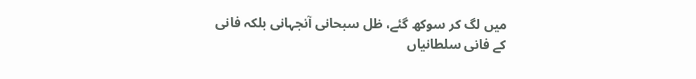میں لگ کر سوکھ گئے، ظل سبحانی آنجہانی بلکہ فانی کے فانی سلطانیاں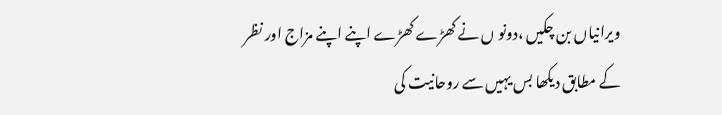ویرانیاں بن چکیں ،دونو ں نے کھڑے کھڑے اپنے اپنے مزاج اور نظر کے مطابق دیکھا بس یہیں سے روحانیت کی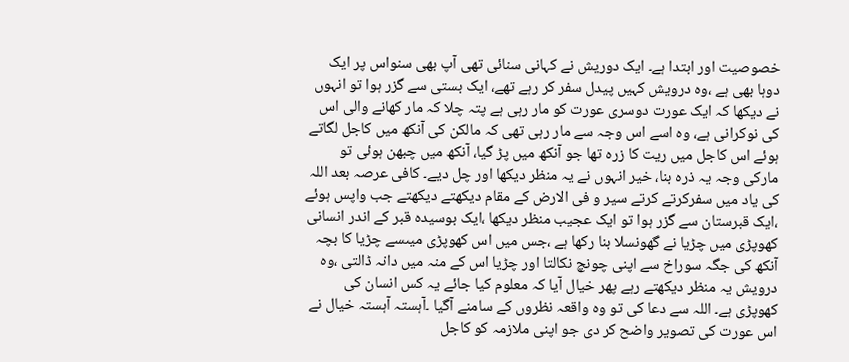خصوصیت اور ابتدا ہے۔ ایک دوریش نے کہانی سنائی تھی آپ بھی سنواس پر ایک دوہا بھی ہے ،وہ درویش کہیں پیدل سفر کر رہے تھے، ایک بستی سے گزر ہوا تو انہوں نے دیکھا کہ ایک عورت دوسری عورت کو مار رہی ہے پتہ چلا کہ مار کھانے والی اس کی نوکرانی ہے، وہ اسے اس وجہ سے مار رہی تھی کہ مالکن کی آنکھ میں کاجل لگاتے ہوئے اس کاجل میں ریت کا زرہ تھا جو آنکھ میں پڑ گیا، آنکھ میں چبھن ہوئی تو مارکی وجہ یہ ذرہ بنا، خیر انہوں نے یہ منظر دیکھا اور چل دیے۔ کافی عرصہ بعد اللہ کی یاد میں سفرکرتے کرتے سیر و فی الارض کے مقام دیکھتے دیکھتے جب واپس ہوئے ،ایک قبرستان سے گزر ہوا تو ایک عجیب منظر دیکھا ،ایک بوسیدہ قبر کے اندر انسانی کھوپڑی میں چڑیا نے گھونسلا بنا رکھا ہے ،جس میں اس کھوپڑی میںسے چڑیا کا بچہ آنکھ کی جگہ سوراخ سے اپنی چونچ نکالتا اور چڑیا اس کے منہ میں دانہ ڈالتی ،وہ درویش یہ منظر دیکھتے رہے پھر خیال آیا کہ معلوم کیا جائے یہ کس انسان کی کھوپڑی ہے۔ اللہ سے دعا کی تو وہ واقعہ نظروں کے سامنے آگیا ۔آہستہ آہستہ خیال نے اس عورت کی تصویر واضح کر دی جو اپنی ملازمہ کو کاجل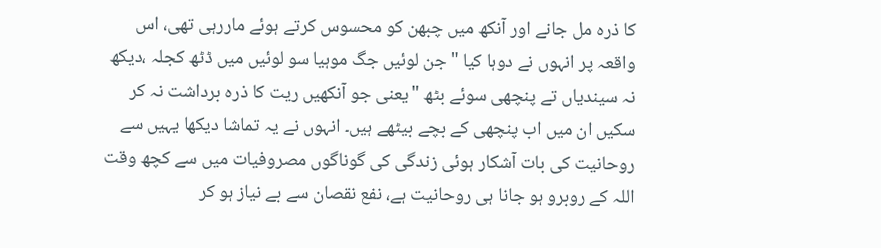کا ذرہ مل جانے اور آنکھ میں چبھن کو محسوس کرتے ہوئے ماررہی تھی، اس واقعہ پر انہوں نے دوہا کیا "جن لوئیں جگ موہیا سو لوئیں میں ڈٹھ کجلہ ،دیکھ نہ سیندیاں تے پنچھی سوئے بٹھ "یعنی جو آنکھیں ریت کا ذرہ برداشت نہ کر سکیں ان میں اب پنچھی کے بچے بیٹھے ہیں۔ انہوں نے یہ تماشا دیکھا یہیں سے روحانیت کی بات آشکار ہوئی زندگی کی گوناگوں مصروفیات میں سے کچھ وقت اللہ کے روبرو ہو جانا ہی روحانیت ہے، نفع نقصان سے بے نیاز ہو کر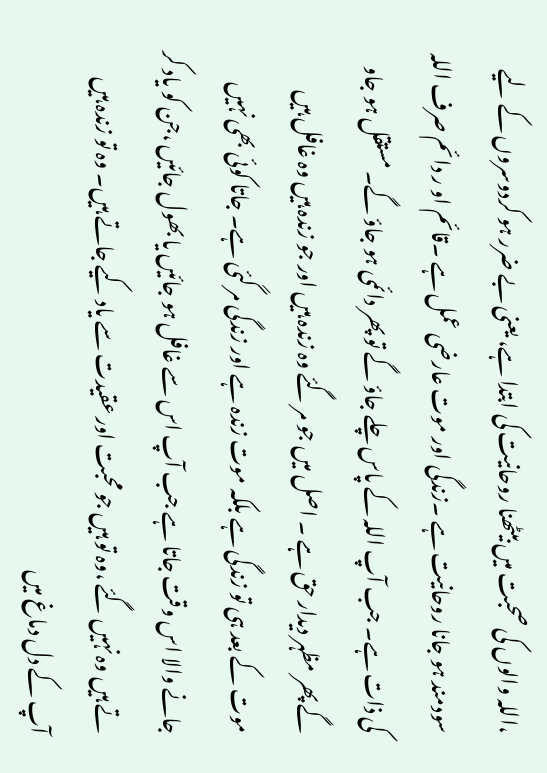،اللہ والوں کی صحبت میں بیٹھنا روحانیت کی ابتدا ہے، یعنی بے ضرر ہو کردوسروں کے لیے سودمند ہو جانا روحانیت ہے ۔زندگی اور موت عارضی عمل ہے ۔قائم او ر دائم صرف اللہ کی ذات ہے۔ جب آپ اللہ کے پاس چلے جاؤ گے تو پھر دائمی ہو جاؤ گے۔ مستقل ہو جاو گے پھر مظہر دیدار حق ہے ۔ اصل میں جو مر گئے وہ زندہ ہیں اور جو زندہ ہیں وہ غافل ہیں موت کے بعد ہی تو زندگی ہے بلکہ موت زندہ ہے اور زندگی مر گئی ہے۔ جاتا کوئی بھی نہیں جانے والا اس وقت جاتا ہے جب آپ اس سے غافل ہو جائیں یا بھول جائیں ،جن کو یاد کر تے ہیں وہ نہیں گئے ،وہ تو ہیں جو محبت اور عقیدت سے یاد کیے جاتے ہیں۔ وہ تو زندہ ہیں آپ کے دل دماغ میں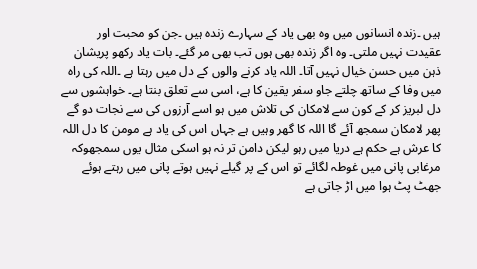ہیں ۔زندہ انسانوں میں وہ بھی یاد کے سہارے زندہ ہیں ۔جن کو محبت اور عقیدت نہیں ملتی۔ وہ اگر زندہ بھی ہوں تب بھی مر گئے۔ بات یاد رکھو پریشان ذہن میں حسن خیال نہیں آتا۔ اللہ یاد کرنے والوں کے دل میں رہتا ہے ۔اللہ کی راہ میں وفا کے ساتھ چلتے جاو سفر یقین کا ہے، اسی سے تعلق بنتا ہے۔ خواہشوں سے دل لبریز کر کے کون سے لامکان کی تلاش میں ہو اسے آرزوں کی سے نجات دو گے پھر لامکان سمجھ آئے گا اللہ کا گھر وہیں ہے جہاں اس کی یاد ہے مومن کا دل اللہ کا عرش ہے حکم ہے دریا میں رہو لیکن دامن تر نہ ہو اسکی مثال یوں سمجھوکہ مرغابی پانی میں غوطہ لگائے تو اس کے پر گیلے نہیں ہوتے پانی میں رہتے ہوئے جھٹ پٹ ہوا میں اڑ جاتی ہے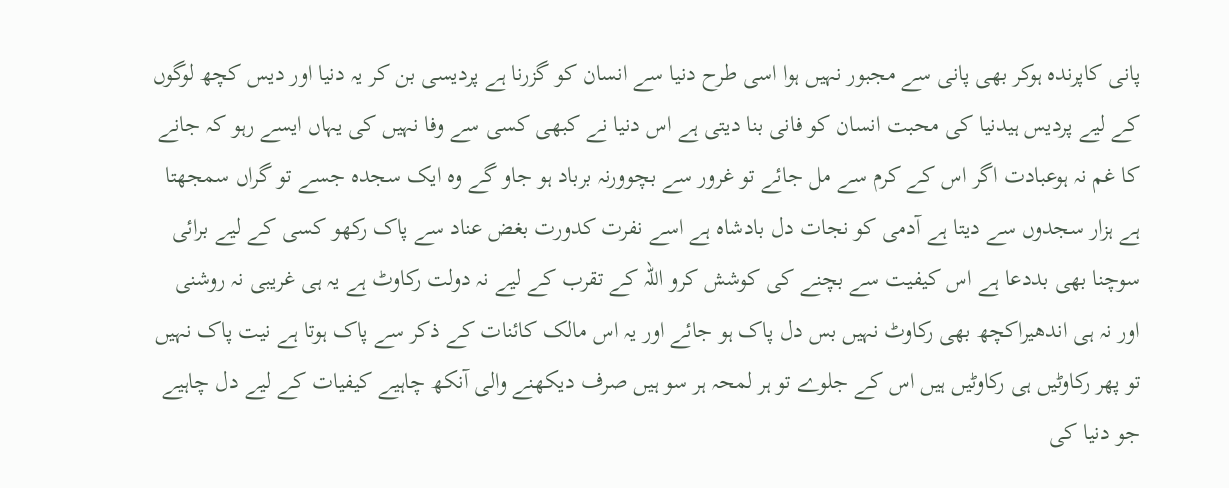پانی کاپرندہ ہوکر بھی پانی سے مجبور نہیں ہوا اسی طرح دنیا سے انسان کو گزرنا ہے پردیسی بن کر یہ دنیا اور دیس کچھ لوگوں کے لیے پردیس ہیدنیا کی محبت انسان کو فانی بنا دیتی ہے اس دنیا نے کبھی کسی سے وفا نہیں کی یہاں ایسے رہو کہ جانے کا غم نہ ہوعبادت اگر اس کے کرم سے مل جائے تو غرور سے بچوورنہ برباد ہو جاو گے وہ ایک سجدہ جسے تو گراں سمجھتا ہے ہزار سجدوں سے دیتا ہے آدمی کو نجات دل بادشاہ ہے اسے نفرت کدورت بغض عناد سے پاک رکھو کسی کے لیے برائی سوچنا بھی بددعا ہے اس کیفیت سے بچنے کی کوشش کرو اللہ کے تقرب کے لیے نہ دولت رکاوٹ ہے یہ ہی غریبی نہ روشنی اور نہ ہی اندھیراکچھ بھی رکاوٹ نہیں بس دل پاک ہو جائے اور یہ اس مالک کائنات کے ذکر سے پاک ہوتا ہے نیت پاک نہیں تو پھر رکاوٹیں ہی رکاوٹیں ہیں اس کے جلوے تو ہر لمحہ ہر سو ہیں صرف دیکھنے والی آنکھ چاہیے کیفیات کے لیے دل چاہیے جو دنیا کی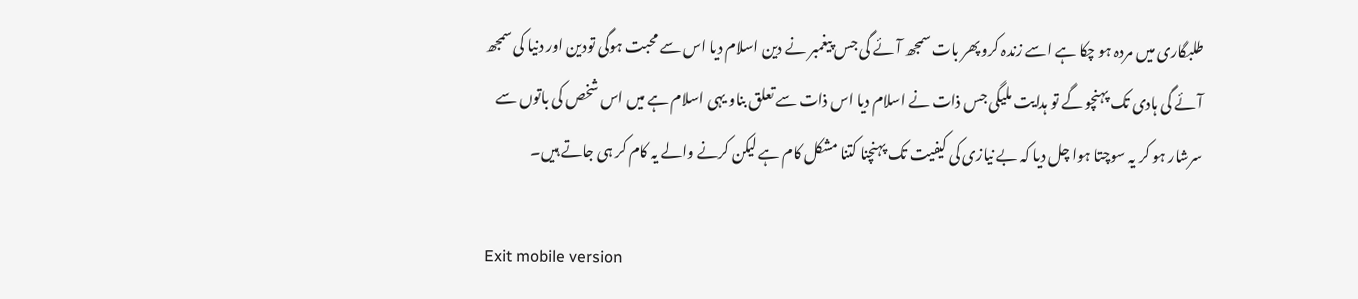طلبگاری میں مردہ ہو چکا ہے اسے زندہ کرو پھر بات سمجھ آئے گی جس پیغمبر نے دین اسلام دیا اس سے محبت ہوگی تودین اور دنیا کی سمجھ آئے گی ہادی تک پہنچو گے تو ہدایت ملیگی جس ذات نے اسلام دیا اس ذات سے تعلق بناو یہی اسلام ہے میں اس شخص کی باتوں سے سرشار ہو کر یہ سوچتا ہوا چل دیا کہ بے نیازی کی کیفیت تک پہنچنا کتنا مشکل کام ہے لیکن کرنے والے یہ کام کر ہی جاتے ہیں۔

Exit mobile version